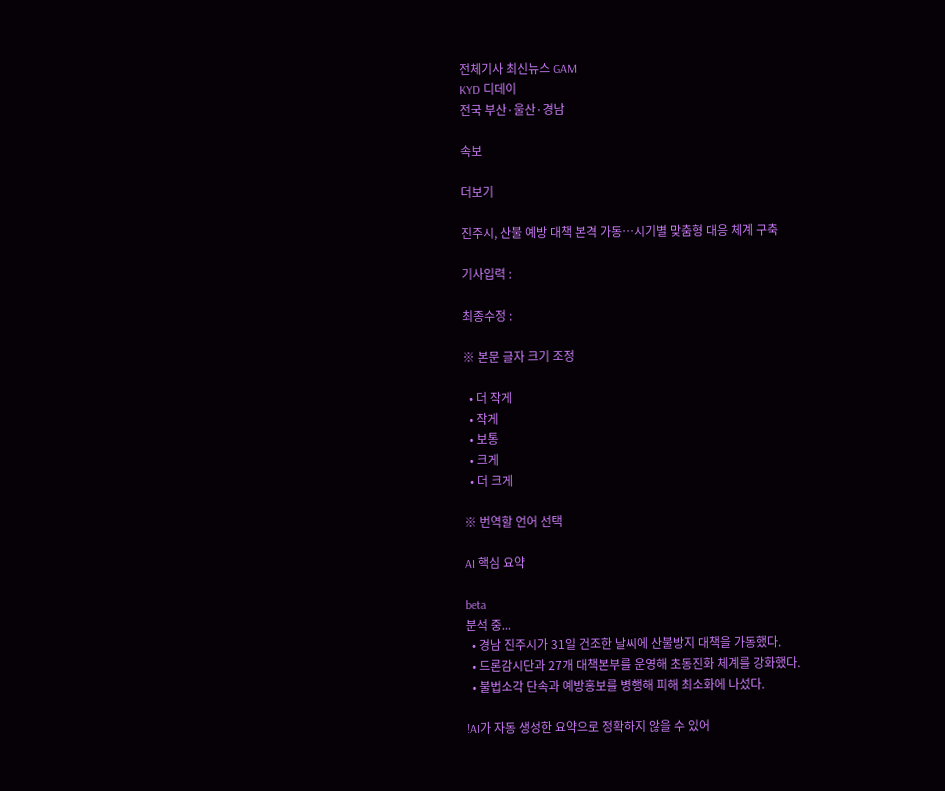전체기사 최신뉴스 GAM
KYD 디데이
전국 부산·울산·경남

속보

더보기

진주시, 산불 예방 대책 본격 가동…시기별 맞춤형 대응 체계 구축

기사입력 :

최종수정 :

※ 본문 글자 크기 조정

  • 더 작게
  • 작게
  • 보통
  • 크게
  • 더 크게

※ 번역할 언어 선택

AI 핵심 요약

beta
분석 중...
  • 경남 진주시가 31일 건조한 날씨에 산불방지 대책을 가동했다.
  • 드론감시단과 27개 대책본부를 운영해 초동진화 체계를 강화했다.
  • 불법소각 단속과 예방홍보를 병행해 피해 최소화에 나섰다.

!AI가 자동 생성한 요약으로 정확하지 않을 수 있어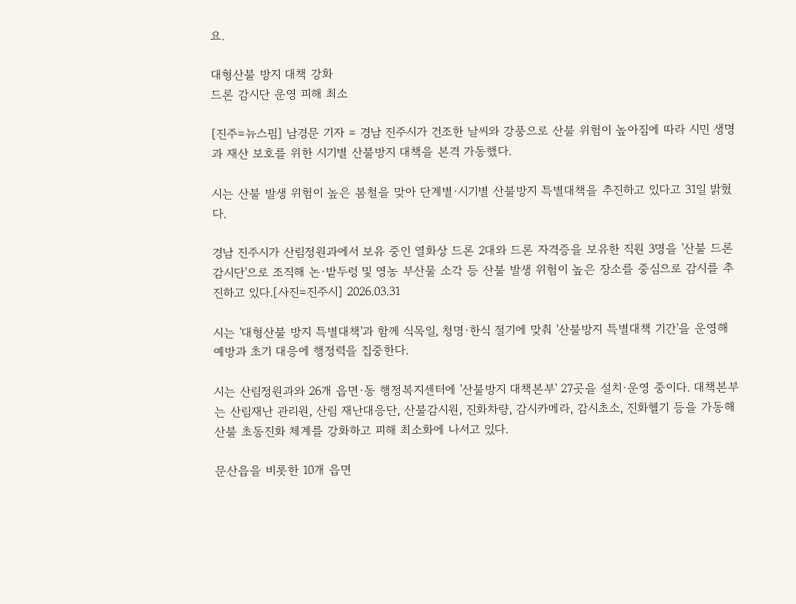요.

대형산불 방지 대책 강화
드론 감시단 운영 피해 최소

[진주=뉴스핌] 남경문 기자 = 경남 진주시가 건조한 날씨와 강풍으로 산불 위험이 높아짐에 따라 시민 생명과 재산 보호를 위한 시기별 산불방지 대책을 본격 가동했다.

시는 산불 발생 위험이 높은 봄철을 맞아 단계별·시기별 산불방지 특별대책을 추진하고 있다고 31일 밝혔다.

경남 진주시가 산림정원과에서 보유 중인 열화상 드론 2대와 드론 자격증을 보유한 직원 3명을 '산불 드론감시단'으로 조직해 논·밭두렁 및 영농 부산물 소각 등 산불 발생 위험이 높은 장소를 중심으로 감시를 추진하고 있다.[사진=진주시] 2026.03.31

시는 '대형산불 방지 특별대책'과 함께 식목일, 청명·한식 절기에 맞춰 '산불방지 특별대책 기간'을 운영해 예방과 초기 대응에 행정력을 집중한다.

시는 산림정원과와 26개 읍면·동 행정복지센터에 '산불방지 대책본부' 27곳을 설치·운영 중이다. 대책본부는 산림재난 관리원, 산림 재난대응단, 산불감시원, 진화차량, 감시카메라, 감시초소, 진화헬기 등을 가동해 산불 초동진화 체계를 강화하고 피해 최소화에 나서고 있다.

문산읍을 비롯한 10개 읍면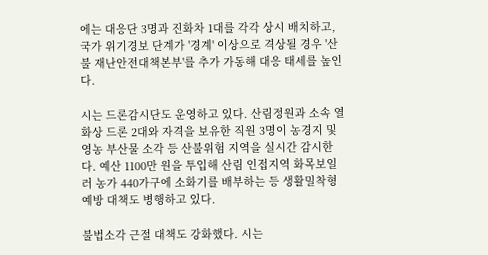에는 대응단 3명과 진화차 1대를 각각 상시 배치하고, 국가 위기경보 단계가 '경계' 이상으로 격상될 경우 '산불 재난안전대책본부'를 추가 가동해 대응 태세를 높인다.

시는 드론감시단도 운영하고 있다. 산림정원과 소속 열화상 드론 2대와 자격을 보유한 직원 3명이 농경지 및 영농 부산물 소각 등 산불위험 지역을 실시간 감시한다. 예산 1100만 원을 투입해 산림 인접지역 화목보일러 농가 440가구에 소화기를 배부하는 등 생활밀착형 예방 대책도 병행하고 있다.

불법소각 근절 대책도 강화했다. 시는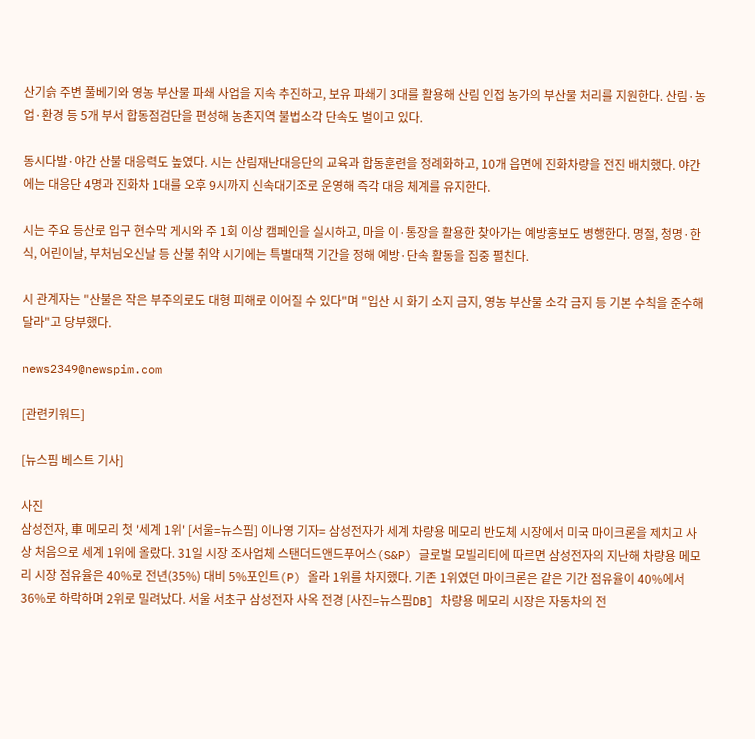산기슭 주변 풀베기와 영농 부산물 파쇄 사업을 지속 추진하고, 보유 파쇄기 3대를 활용해 산림 인접 농가의 부산물 처리를 지원한다. 산림·농업·환경 등 5개 부서 합동점검단을 편성해 농촌지역 불법소각 단속도 벌이고 있다.

동시다발·야간 산불 대응력도 높였다. 시는 산림재난대응단의 교육과 합동훈련을 정례화하고, 10개 읍면에 진화차량을 전진 배치했다. 야간에는 대응단 4명과 진화차 1대를 오후 9시까지 신속대기조로 운영해 즉각 대응 체계를 유지한다.

시는 주요 등산로 입구 현수막 게시와 주 1회 이상 캠페인을 실시하고, 마을 이·통장을 활용한 찾아가는 예방홍보도 병행한다. 명절, 청명·한식, 어린이날, 부처님오신날 등 산불 취약 시기에는 특별대책 기간을 정해 예방·단속 활동을 집중 펼친다.

시 관계자는 "산불은 작은 부주의로도 대형 피해로 이어질 수 있다"며 "입산 시 화기 소지 금지, 영농 부산물 소각 금지 등 기본 수칙을 준수해 달라"고 당부했다.

news2349@newspim.com

[관련키워드]

[뉴스핌 베스트 기사]

사진
삼성전자, 車 메모리 첫 '세계 1위' [서울=뉴스핌] 이나영 기자= 삼성전자가 세계 차량용 메모리 반도체 시장에서 미국 마이크론을 제치고 사상 처음으로 세계 1위에 올랐다. 31일 시장 조사업체 스탠더드앤드푸어스(S&P) 글로벌 모빌리티에 따르면 삼성전자의 지난해 차량용 메모리 시장 점유율은 40%로 전년(35%) 대비 5%포인트(P) 올라 1위를 차지했다. 기존 1위였던 마이크론은 같은 기간 점유율이 40%에서 36%로 하락하며 2위로 밀려났다. 서울 서초구 삼성전자 사옥 전경 [사진=뉴스핌DB] 차량용 메모리 시장은 자동차의 전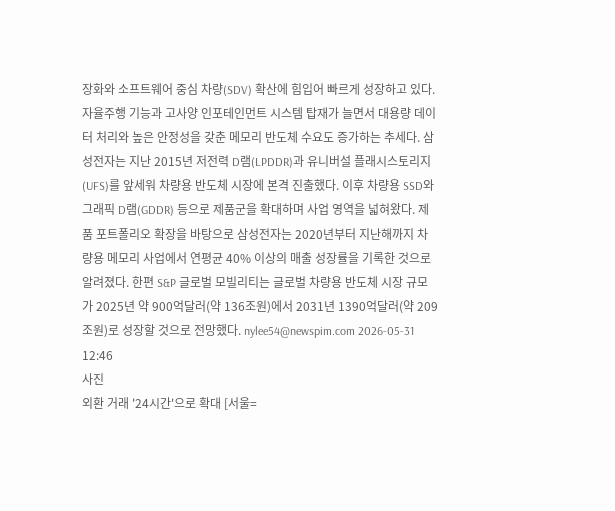장화와 소프트웨어 중심 차량(SDV) 확산에 힘입어 빠르게 성장하고 있다. 자율주행 기능과 고사양 인포테인먼트 시스템 탑재가 늘면서 대용량 데이터 처리와 높은 안정성을 갖춘 메모리 반도체 수요도 증가하는 추세다. 삼성전자는 지난 2015년 저전력 D램(LPDDR)과 유니버설 플래시스토리지(UFS)를 앞세워 차량용 반도체 시장에 본격 진출했다. 이후 차량용 SSD와 그래픽 D램(GDDR) 등으로 제품군을 확대하며 사업 영역을 넓혀왔다. 제품 포트폴리오 확장을 바탕으로 삼성전자는 2020년부터 지난해까지 차량용 메모리 사업에서 연평균 40% 이상의 매출 성장률을 기록한 것으로 알려졌다. 한편 S&P 글로벌 모빌리티는 글로벌 차량용 반도체 시장 규모가 2025년 약 900억달러(약 136조원)에서 2031년 1390억달러(약 209조원)로 성장할 것으로 전망했다. nylee54@newspim.com 2026-05-31 12:46
사진
외환 거래 '24시간'으로 확대 [서울=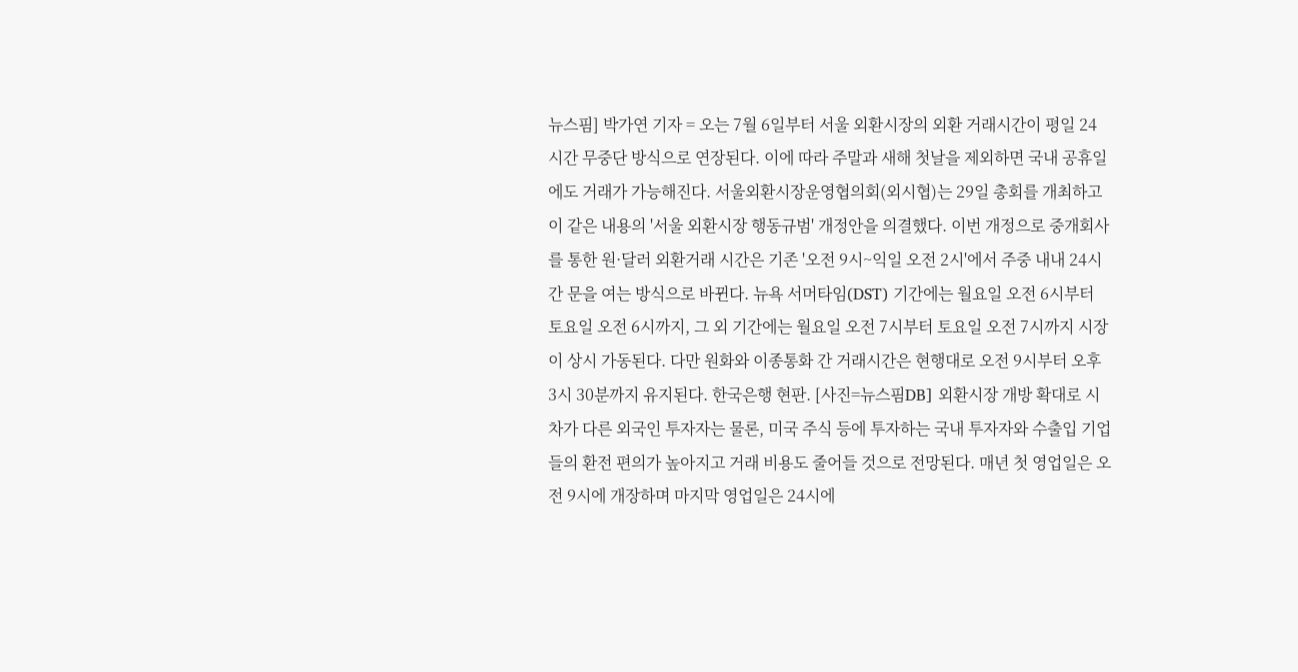뉴스핌] 박가연 기자 = 오는 7월 6일부터 서울 외환시장의 외환 거래시간이 평일 24시간 무중단 방식으로 연장된다. 이에 따라 주말과 새해 첫날을 제외하면 국내 공휴일에도 거래가 가능해진다. 서울외환시장운영협의회(외시협)는 29일 총회를 개최하고 이 같은 내용의 '서울 외환시장 행동규범' 개정안을 의결했다. 이번 개정으로 중개회사를 통한 원·달러 외환거래 시간은 기존 '오전 9시~익일 오전 2시'에서 주중 내내 24시간 문을 여는 방식으로 바뀐다. 뉴욕 서머타임(DST) 기간에는 월요일 오전 6시부터 토요일 오전 6시까지, 그 외 기간에는 월요일 오전 7시부터 토요일 오전 7시까지 시장이 상시 가동된다. 다만 원화와 이종통화 간 거래시간은 현행대로 오전 9시부터 오후 3시 30분까지 유지된다. 한국은행 현판. [사진=뉴스핌DB] 외환시장 개방 확대로 시차가 다른 외국인 투자자는 물론, 미국 주식 등에 투자하는 국내 투자자와 수출입 기업들의 환전 편의가 높아지고 거래 비용도 줄어들 것으로 전망된다. 매년 첫 영업일은 오전 9시에 개장하며 마지막 영업일은 24시에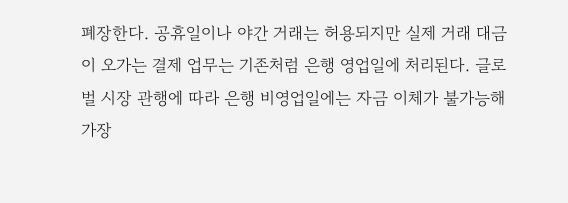폐장한다. 공휴일이나 야간 거래는 허용되지만 실제 거래 대금이 오가는 결제 업무는 기존처럼 은행 영업일에 처리된다. 글로벌 시장 관행에 따라 은행 비영업일에는 자금 이체가 불가능해 가장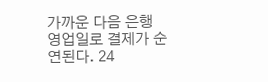가까운 다음 은행 영업일로 결제가 순연된다. 24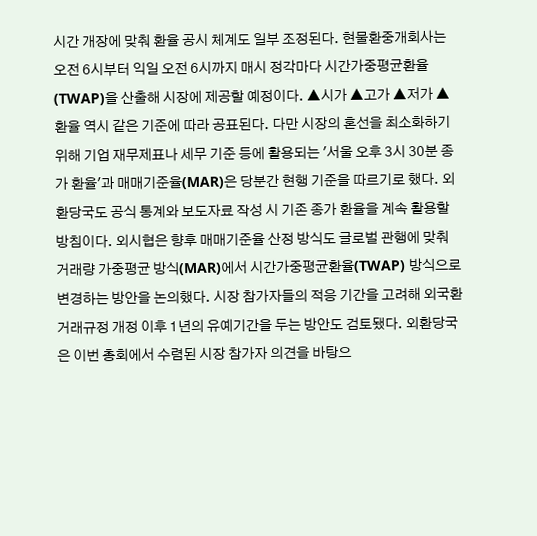시간 개장에 맞춰 환율 공시 체계도 일부 조정된다. 현물환중개회사는 오전 6시부터 익일 오전 6시까지 매시 정각마다 시간가중평균환율(TWAP)을 산출해 시장에 제공할 예정이다. ▲시가 ▲고가 ▲저가 ▲환율 역시 같은 기준에 따라 공표된다. 다만 시장의 혼선을 최소화하기 위해 기업 재무제표나 세무 기준 등에 활용되는 '서울 오후 3시 30분 종가 환율'과 매매기준율(MAR)은 당분간 현행 기준을 따르기로 했다. 외환당국도 공식 통계와 보도자료 작성 시 기존 종가 환율을 계속 활용할 방침이다. 외시협은 향후 매매기준율 산정 방식도 글로벌 관행에 맞춰 거래량 가중평균 방식(MAR)에서 시간가중평균환율(TWAP) 방식으로 변경하는 방안을 논의했다. 시장 참가자들의 적응 기간을 고려해 외국환거래규정 개정 이후 1년의 유예기간을 두는 방안도 검토됐다. 외환당국은 이번 총회에서 수렴된 시장 참가자 의견을 바탕으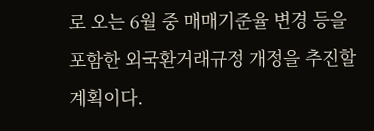로 오는 6월 중 매매기준율 변경 등을 포함한 외국환거래규정 개정을 추진할 계획이다.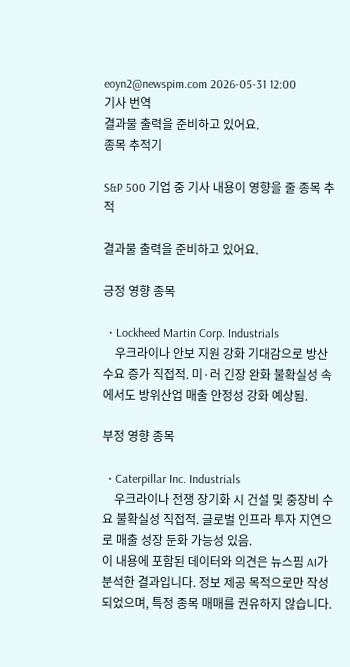eoyn2@newspim.com 2026-05-31 12:00
기사 번역
결과물 출력을 준비하고 있어요.
종목 추적기

S&P 500 기업 중 기사 내용이 영향을 줄 종목 추적

결과물 출력을 준비하고 있어요.

긍정 영향 종목

  • Lockheed Martin Corp. Industrials
    우크라이나 안보 지원 강화 기대감으로 방산 수요 증가 직접적. 미·러 긴장 완화 불확실성 속에서도 방위산업 매출 안정성 강화 예상됨.

부정 영향 종목

  • Caterpillar Inc. Industrials
    우크라이나 전쟁 장기화 시 건설 및 중장비 수요 불확실성 직접적. 글로벌 인프라 투자 지연으로 매출 성장 둔화 가능성 있음.
이 내용에 포함된 데이터와 의견은 뉴스핌 AI가 분석한 결과입니다. 정보 제공 목적으로만 작성되었으며, 특정 종목 매매를 권유하지 않습니다.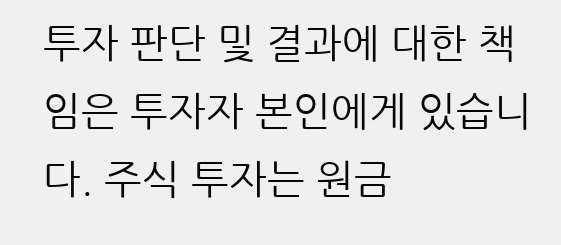투자 판단 및 결과에 대한 책임은 투자자 본인에게 있습니다. 주식 투자는 원금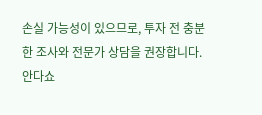손실 가능성이 있으므로, 투자 전 충분한 조사와 전문가 상담을 권장합니다.
안다쇼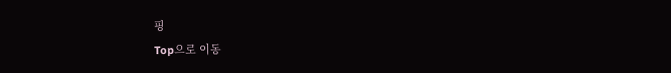핑
Top으로 이동